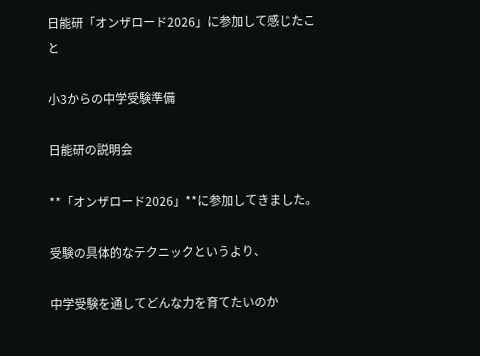日能研「オンザロード2026」に参加して感じたこと

小3からの中学受験準備

日能研の説明会

**「オンザロード2026」**に参加してきました。

受験の具体的なテクニックというより、

中学受験を通してどんな力を育てたいのか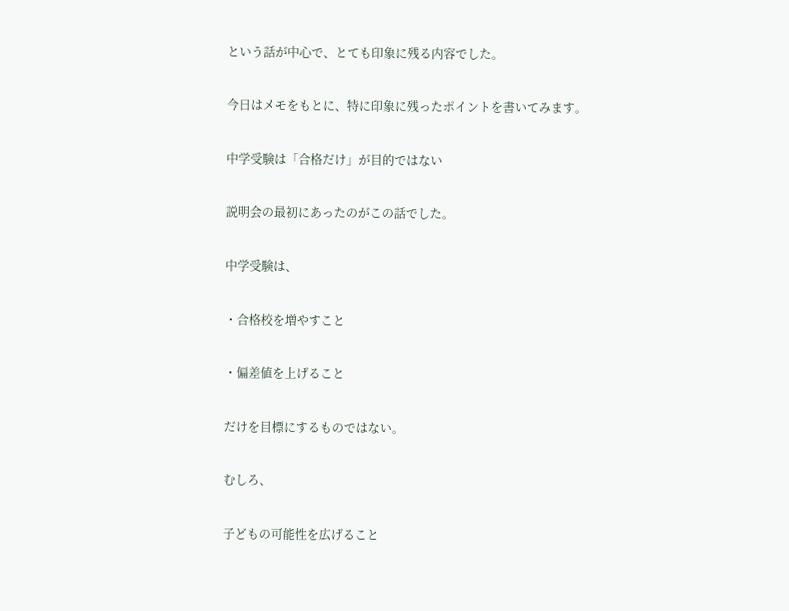という話が中心で、とても印象に残る内容でした。

今日はメモをもとに、特に印象に残ったポイントを書いてみます。

中学受験は「合格だけ」が目的ではない

説明会の最初にあったのがこの話でした。

中学受験は、

・合格校を増やすこと

・偏差値を上げること

だけを目標にするものではない。

むしろ、

子どもの可能性を広げること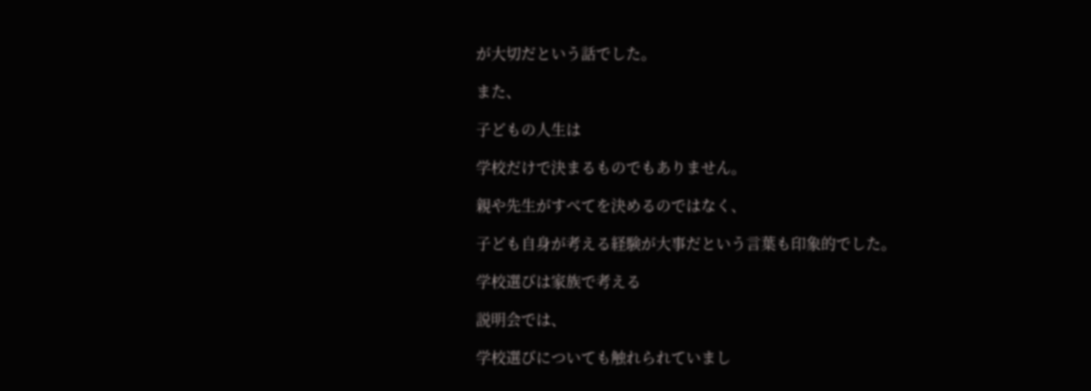が大切だという話でした。

また、

子どもの人生は

学校だけで決まるものでもありません。

親や先生がすべてを決めるのではなく、

子ども自身が考える経験が大事だという言葉も印象的でした。

学校選びは家族で考える

説明会では、

学校選びについても触れられていまし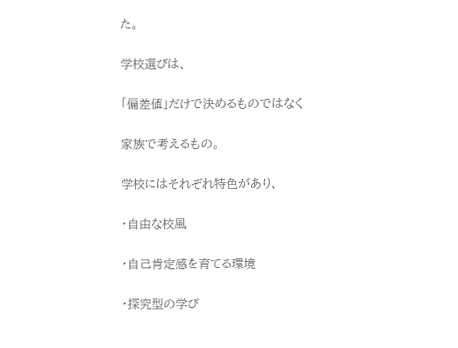た。

学校選びは、

「偏差値」だけで決めるものではなく

家族で考えるもの。

学校にはそれぞれ特色があり、

・自由な校風

・自己肯定感を育てる環境

・探究型の学び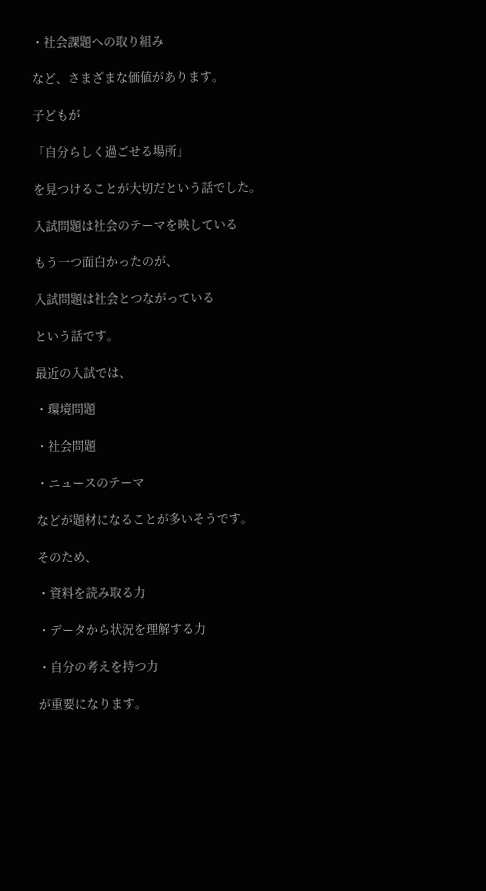・社会課題への取り組み

など、さまざまな価値があります。

子どもが

「自分らしく過ごせる場所」

を見つけることが大切だという話でした。

入試問題は社会のテーマを映している

もう一つ面白かったのが、

入試問題は社会とつながっている

という話です。

最近の入試では、

・環境問題

・社会問題

・ニュースのテーマ

などが題材になることが多いそうです。

そのため、

・資料を読み取る力

・データから状況を理解する力

・自分の考えを持つ力

が重要になります。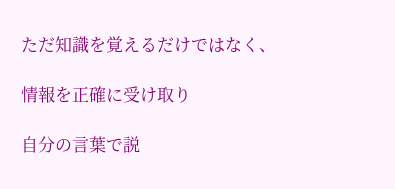ただ知識を覚えるだけではなく、

情報を正確に受け取り

自分の言葉で説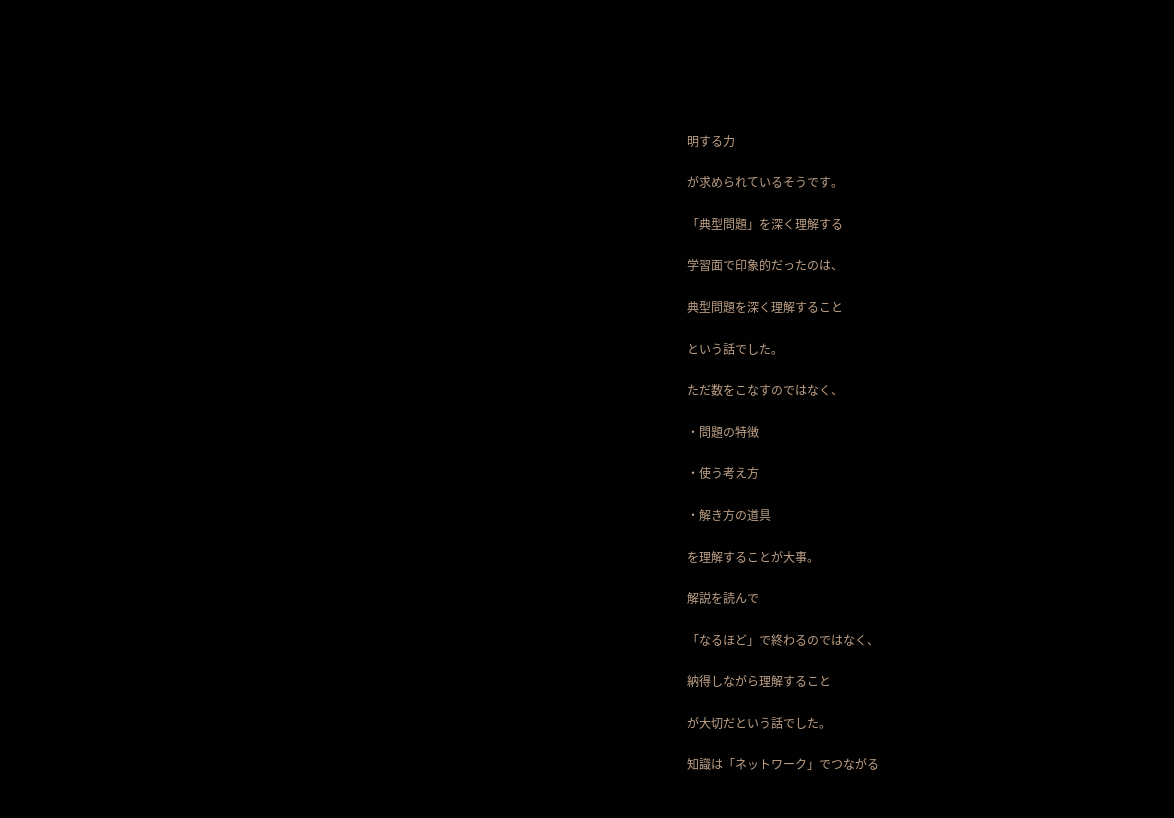明する力

が求められているそうです。

「典型問題」を深く理解する

学習面で印象的だったのは、

典型問題を深く理解すること

という話でした。

ただ数をこなすのではなく、

・問題の特徴

・使う考え方

・解き方の道具

を理解することが大事。

解説を読んで

「なるほど」で終わるのではなく、

納得しながら理解すること

が大切だという話でした。

知識は「ネットワーク」でつながる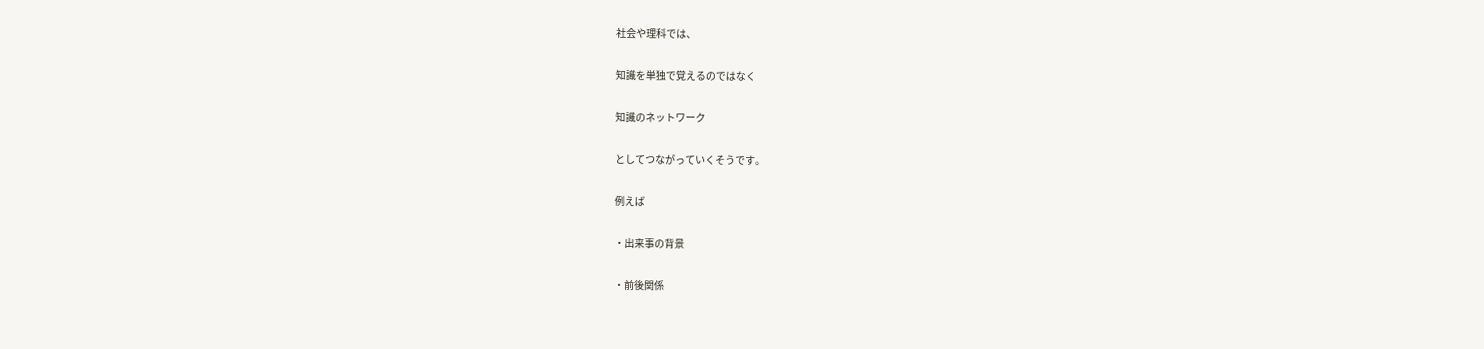社会や理科では、

知識を単独で覚えるのではなく

知識のネットワーク

としてつながっていくそうです。

例えば

・出来事の背景

・前後関係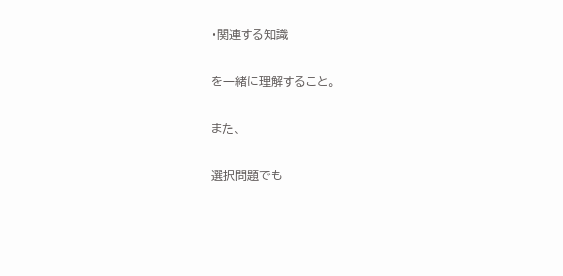・関連する知識

を一緒に理解すること。

また、

選択問題でも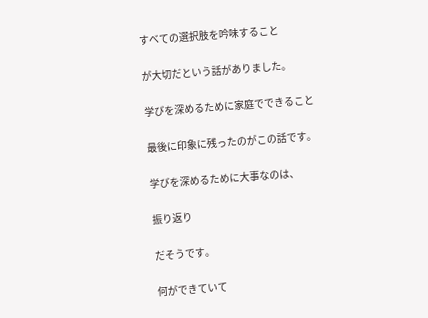すべての選択肢を吟味すること

が大切だという話がありました。

学びを深めるために家庭でできること

最後に印象に残ったのがこの話です。

学びを深めるために大事なのは、

振り返り

だそうです。

何ができていて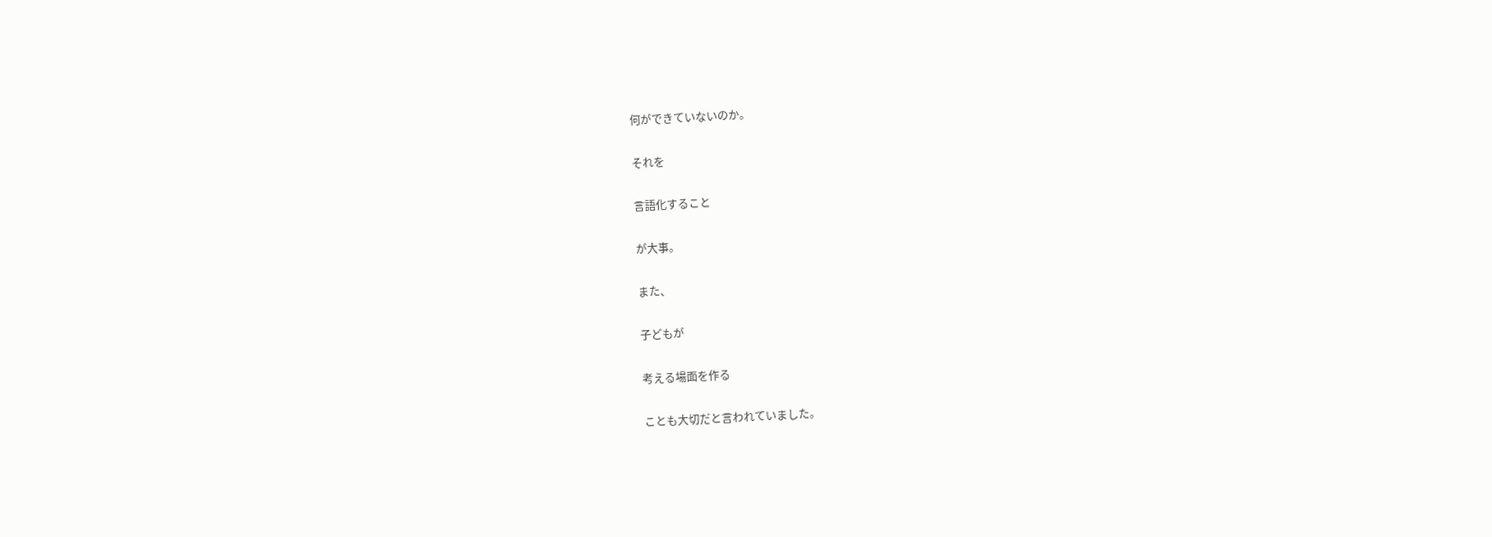何ができていないのか。

それを

言語化すること

が大事。

また、

子どもが

考える場面を作る

ことも大切だと言われていました。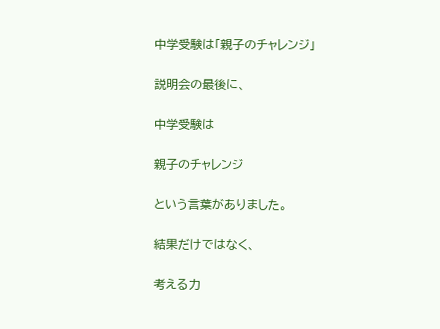中学受験は「親子のチャレンジ」

説明会の最後に、

中学受験は

親子のチャレンジ

という言葉がありました。

結果だけではなく、

考える力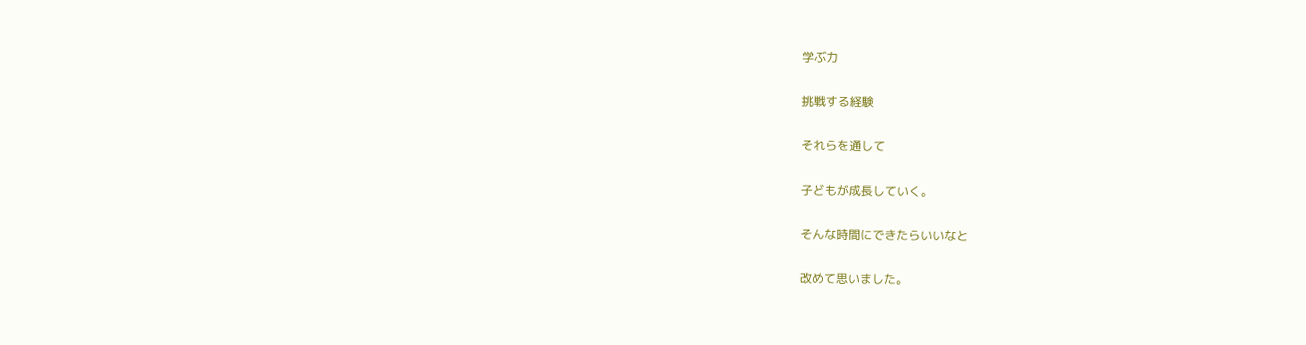学ぶ力

挑戦する経験

それらを通して

子どもが成長していく。

そんな時間にできたらいいなと

改めて思いました。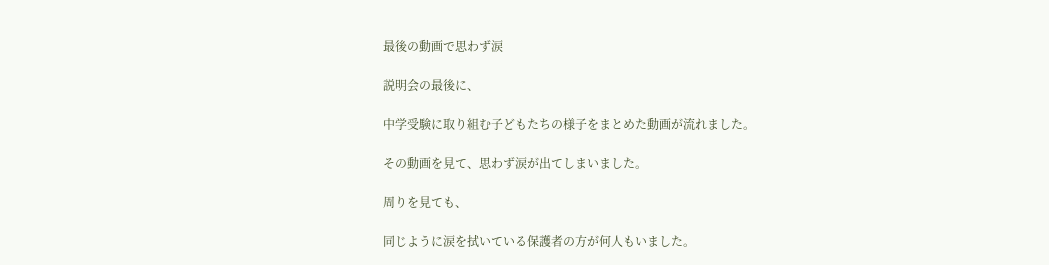最後の動画で思わず涙

説明会の最後に、

中学受験に取り組む子どもたちの様子をまとめた動画が流れました。

その動画を見て、思わず涙が出てしまいました。

周りを見ても、

同じように涙を拭いている保護者の方が何人もいました。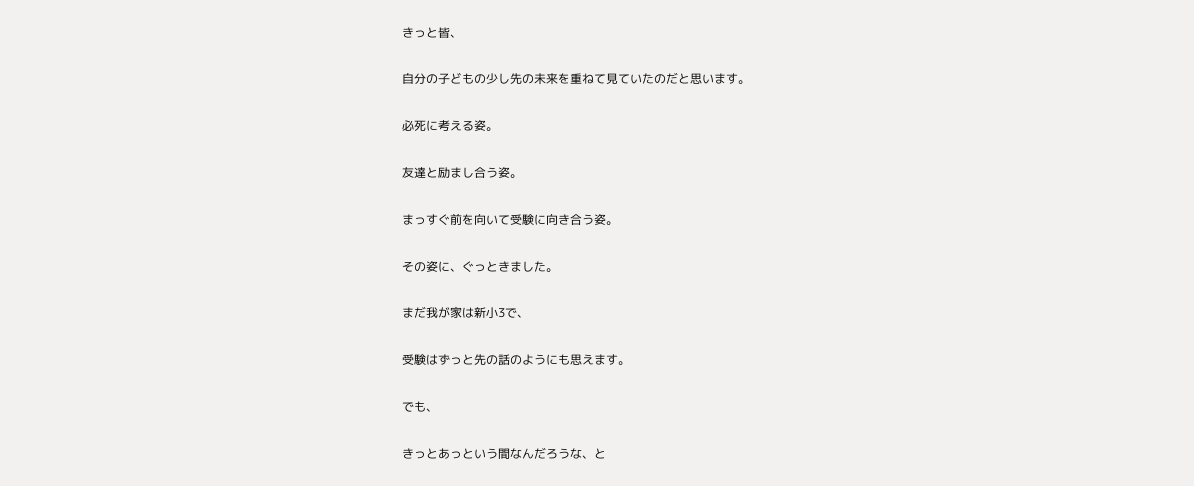きっと皆、

自分の子どもの少し先の未来を重ねて見ていたのだと思います。

必死に考える姿。

友達と励まし合う姿。

まっすぐ前を向いて受験に向き合う姿。

その姿に、ぐっときました。

まだ我が家は新小3で、

受験はずっと先の話のようにも思えます。

でも、

きっとあっという間なんだろうな、と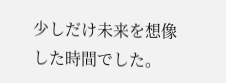少しだけ未来を想像した時間でした。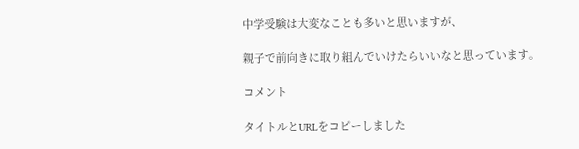中学受験は大変なことも多いと思いますが、

親子で前向きに取り組んでいけたらいいなと思っています。

コメント

タイトルとURLをコピーしました